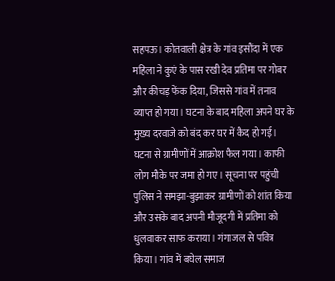सहपऊ। कोतवाली क्षेत्र के गांव इसौंदा में एक महिला ने कुएं के पास रखी देव प्रतिमा पर गोबर और कीचड़ फेंक दिया, जिससे गांव में तनाव व्याप्त हो गया। घटना के बाद महिला अपने घर के मुख्य दरवाजे को बंद कर घर में कैद हो गई। घटना से ग्रामीणों में आक्रोश फैल गया। काफी लोग मौके पर जमा हो गए। सूचना पर पहुंची पुलिस ने समझा-बुझाकर ग्रामीणों को शांत किया और उसके बाद अपनी मौजूदगी में प्रतिमा को धुलवाकर साफ कराया। गंगाजल से पवित्र किया। गांव में बघेल समाज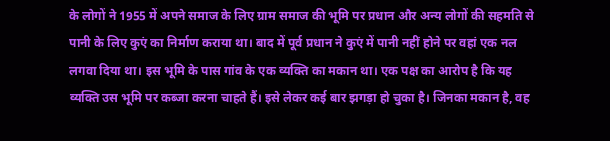के लोगों ने 1955 में अपने समाज के लिए ग्राम समाज की भूमि पर प्रधान और अन्य लोगों की सहमति से पानी के लिए कुएं का निर्माण कराया था। बाद में पूर्व प्रधान ने कुएं में पानी नहीं होने पर वहां एक नल लगवा दिया था। इस भूमि के पास गांव के एक व्यक्ति का मकान था। एक पक्ष का आरोप है कि यह व्यक्ति उस भूमि पर कब्जा करना चाहते हैं। इसे लेकर कई बार झगड़ा हो चुका है। जिनका मकान है, वह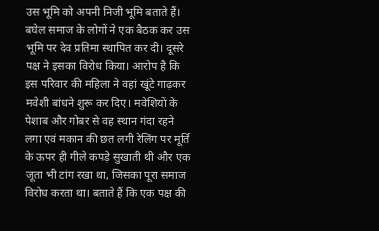उस भूमि को अपनी निजी भूमि बताते हैं। बघेल समाज के लोगों ने एक बैठक कर उस भूमि पर देव प्रतिमा स्थापित कर दी। दूसरे पक्ष ने इसका विरोध किया। आरोप है कि इस परिवार की महिला ने वहां खूंटे गाढ़कर मवेशी बांधने शुरू कर दिए। मवेशियों के पेशाब और गोबर से वह स्थान गंदा रहने लगा एवं मकान की छत लगी रेलिंग पर मूर्ति के ऊपर ही गीले कपड़े सुखाती थी और एक जूता भी टांग रखा था, जिसका पूरा समाज विरोध करता था। बताते हैं कि एक पक्ष की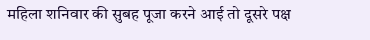महिला शनिवार की सुबह पूजा करने आई तो दूसरे पक्ष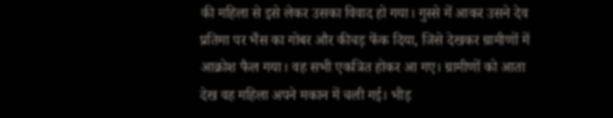की महिला से इसे लेकर उसका विवाद हो गया। गुस्से में आकर उसने देव प्रतिमा पर भैंस का गोबर और कीचड़ फेंक दिया, जिसे देखकर ग्रामीणों में आक्रोश फैल गया। वह सभी एकत्रित होकर आ गए। ग्रामीणों को आता देख वह महिला अपने मकान में चली गई। भीड़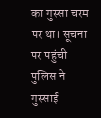का गुस्सा चरम पर था। सूचना पर पहुंची पुलिस ने गुस्साई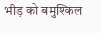भीड़ को बमुश्किल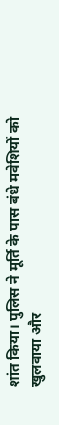शांत किया। पुलिस ने मूर्ति के पास बंधे मवेशियों को खुलवाया और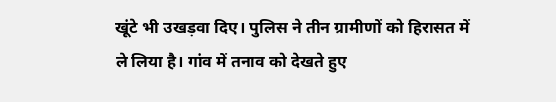खूंटे भी उखड़वा दिए। पुलिस ने तीन ग्रामीणों को हिरासत में ले लिया है। गांव में तनाव को देखते हुए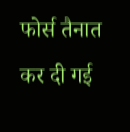फोर्स तैनात कर दी गई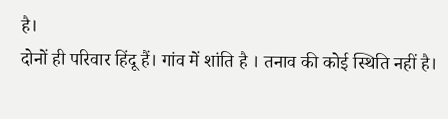है।
दोनों ही परिवार हिंदू हैं। गांव में शांति है । तनाव की कोई स्थिति नहीं है।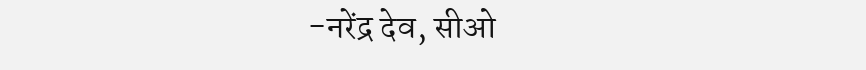-नरेंद्र देव, सीओ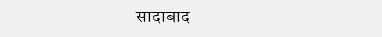सादाबाद